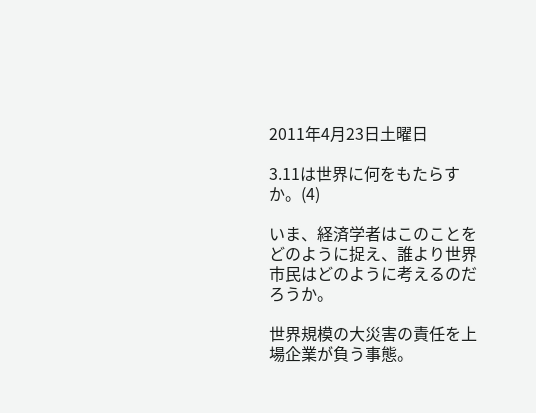2011年4月23日土曜日

3.11は世界に何をもたらすか。(4)

いま、経済学者はこのことをどのように捉え、誰より世界市民はどのように考えるのだろうか。

世界規模の大災害の責任を上場企業が負う事態。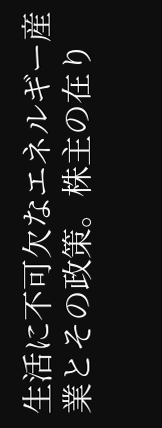生活に不可欠なエネルギー産業とその政策。株主の在り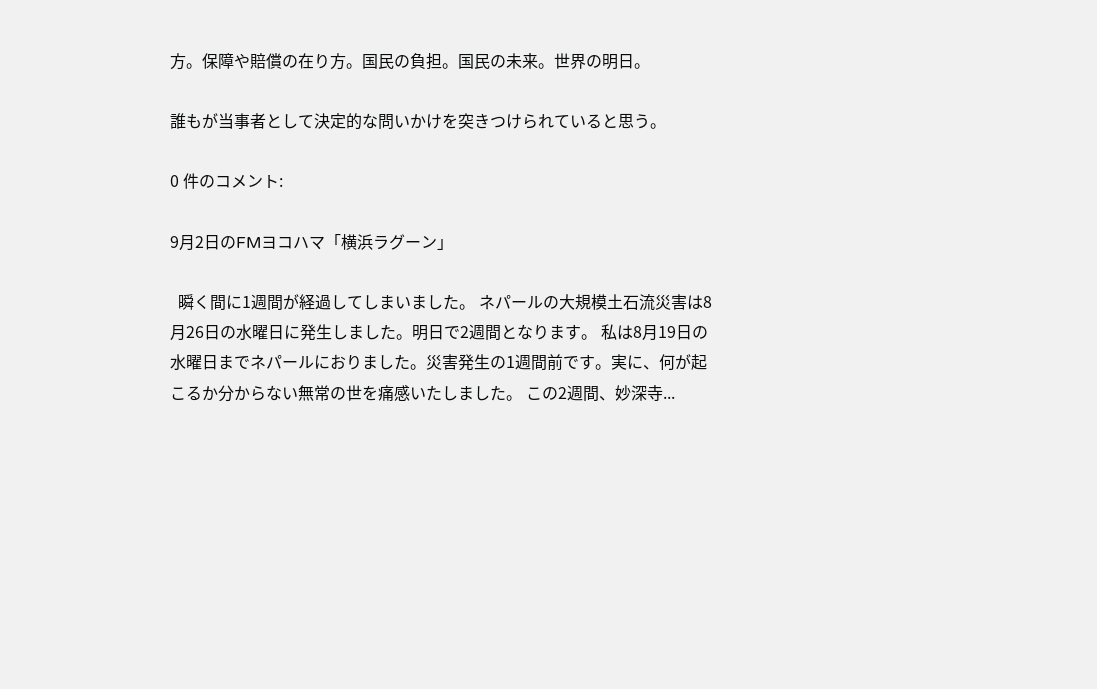方。保障や賠償の在り方。国民の負担。国民の未来。世界の明日。

誰もが当事者として決定的な問いかけを突きつけられていると思う。

0 件のコメント:

9月2日のFMヨコハマ「横浜ラグーン」

  瞬く間に1週間が経過してしまいました。 ネパールの大規模土石流災害は8月26日の水曜日に発生しました。明日で2週間となります。 私は8月19日の水曜日までネパールにおりました。災害発生の1週間前です。実に、何が起こるか分からない無常の世を痛感いたしました。 この2週間、妙深寺...